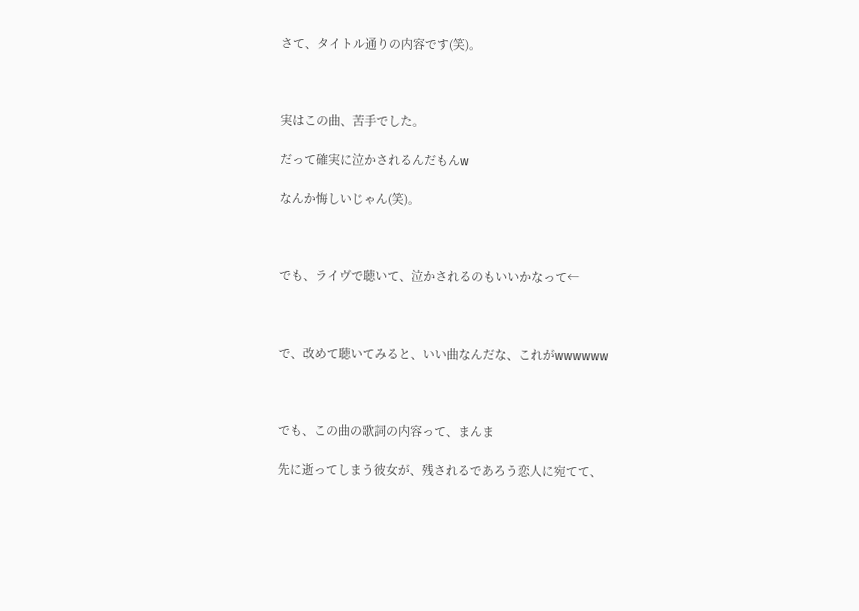さて、タイトル通りの内容です(笑)。



実はこの曲、苦手でした。

だって確実に泣かされるんだもんw

なんか悔しいじゃん(笑)。



でも、ライヴで聴いて、泣かされるのもいいかなって←



で、改めて聴いてみると、いい曲なんだな、これがwwwwww



でも、この曲の歌詞の内容って、まんま

先に逝ってしまう彼女が、残されるであろう恋人に宛てて、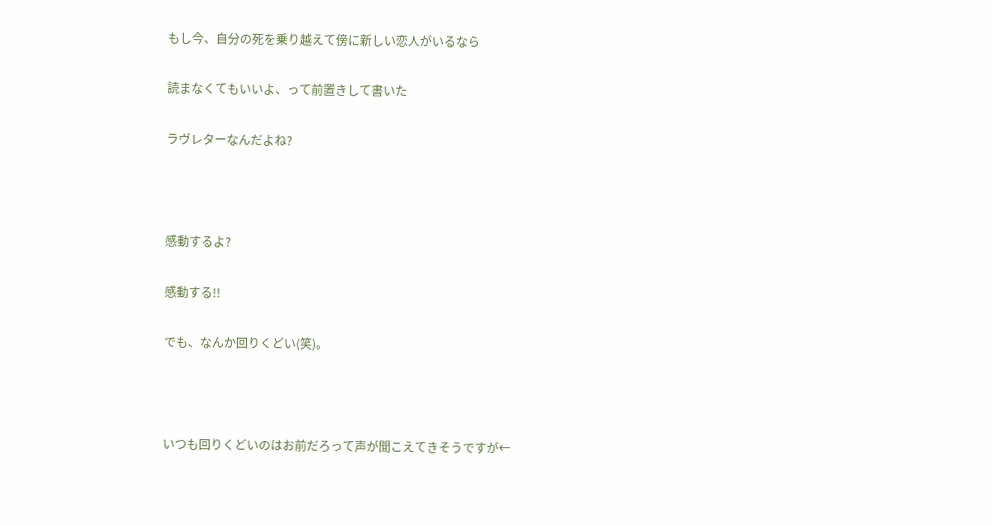もし今、自分の死を乗り越えて傍に新しい恋人がいるなら

読まなくてもいいよ、って前置きして書いた

ラヴレターなんだよね?



感動するよ?

感動する!!

でも、なんか回りくどい(笑)。



いつも回りくどいのはお前だろって声が聞こえてきそうですが←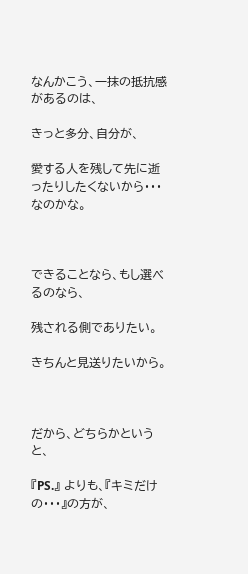なんかこう、一抹の抵抗感があるのは、

きっと多分、自分が、

愛する人を残して先に逝ったりしたくないから・・・なのかな。



できることなら、もし選べるのなら、

残される側でありたい。

きちんと見送りたいから。



だから、どちらかというと、

『PS.』 よりも、『キミだけの・・・』の方が、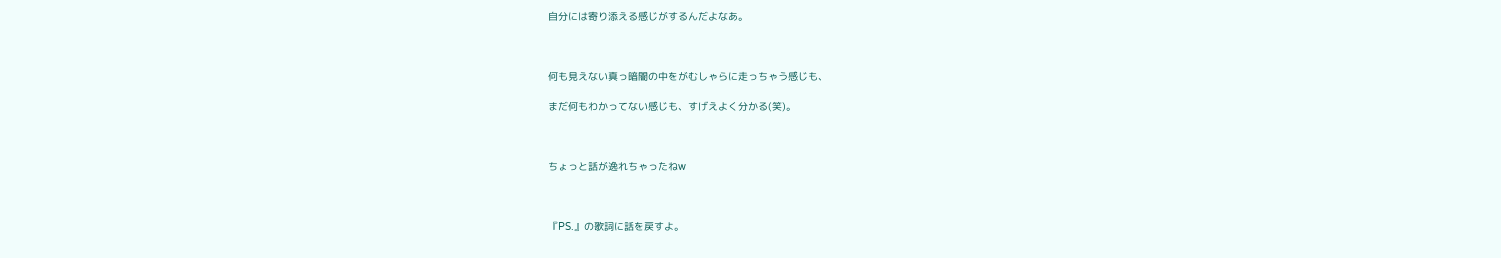自分には寄り添える感じがするんだよなあ。



何も見えない真っ暗闇の中をがむしゃらに走っちゃう感じも、

まだ何もわかってない感じも、すげえよく分かる(笑)。



ちょっと話が逸れちゃったねw



『PS.』の歌詞に話を戻すよ。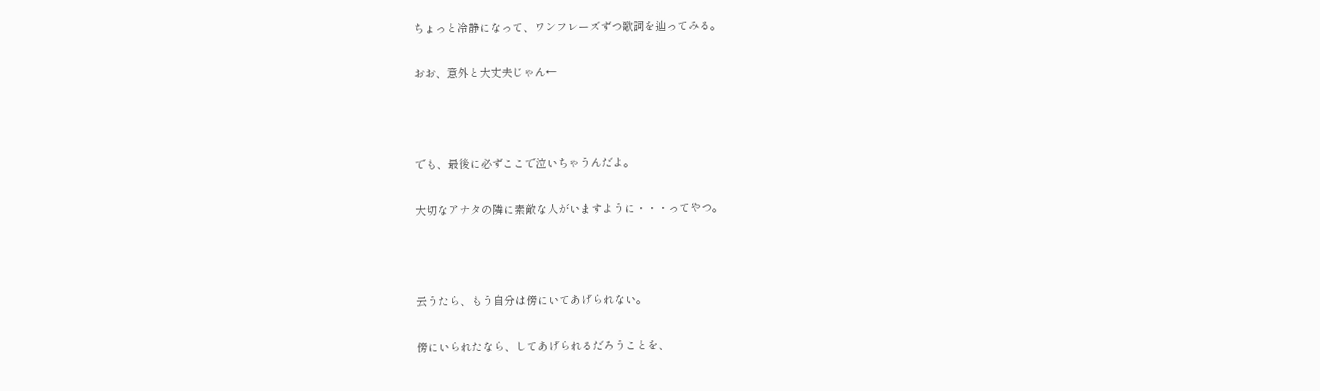ちょっと冷静になって、ワンフレーズずつ歌詞を辿ってみる。

おお、意外と大丈夫じゃん←



でも、最後に必ずここで泣いちゃうんだよ。

大切なアナタの隣に素敵な人がいますように・・・ってやつ。



云うたら、もう自分は傍にいてあげられない。

傍にいられたなら、してあげられるだろうことを、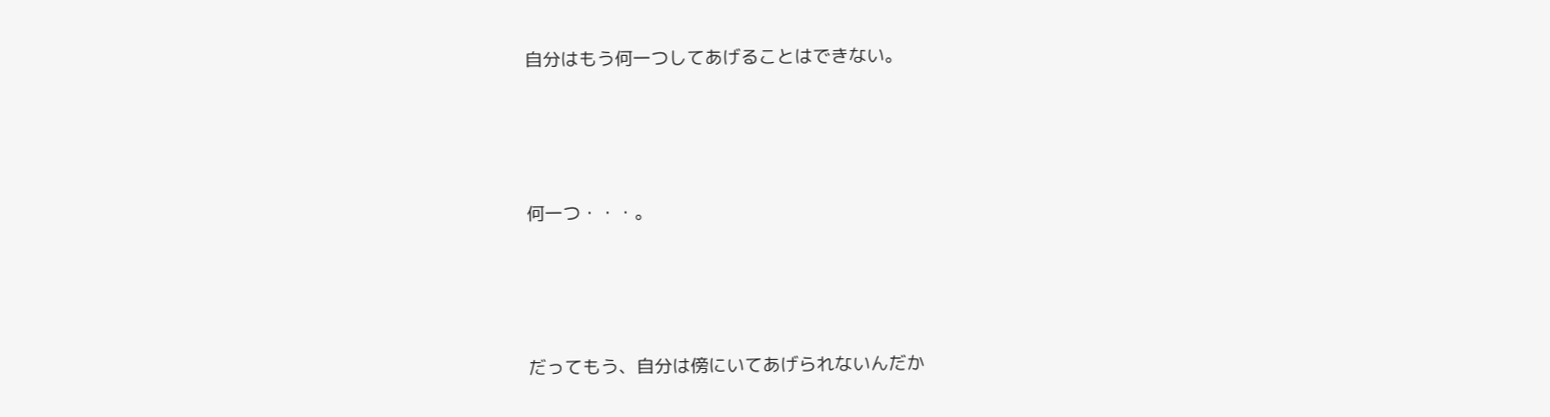自分はもう何一つしてあげることはできない。




何一つ・・・。




だってもう、自分は傍にいてあげられないんだか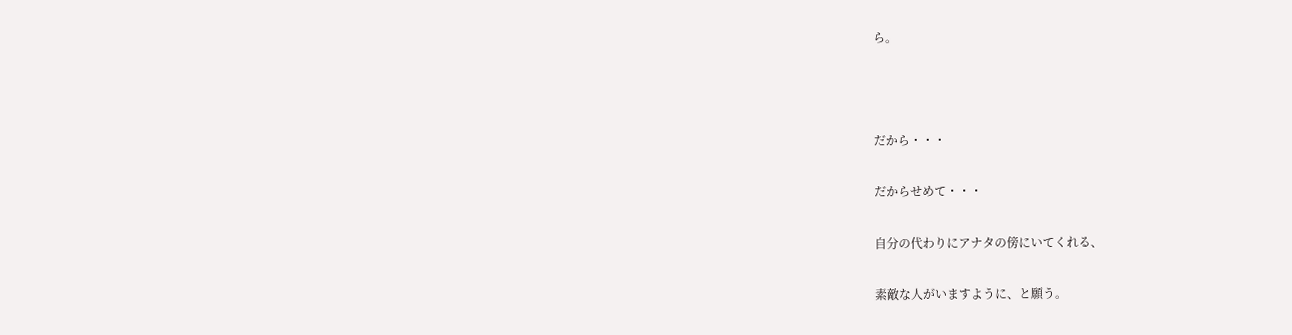ら。





だから・・・


だからせめて・・・


自分の代わりにアナタの傍にいてくれる、


素敵な人がいますように、と願う。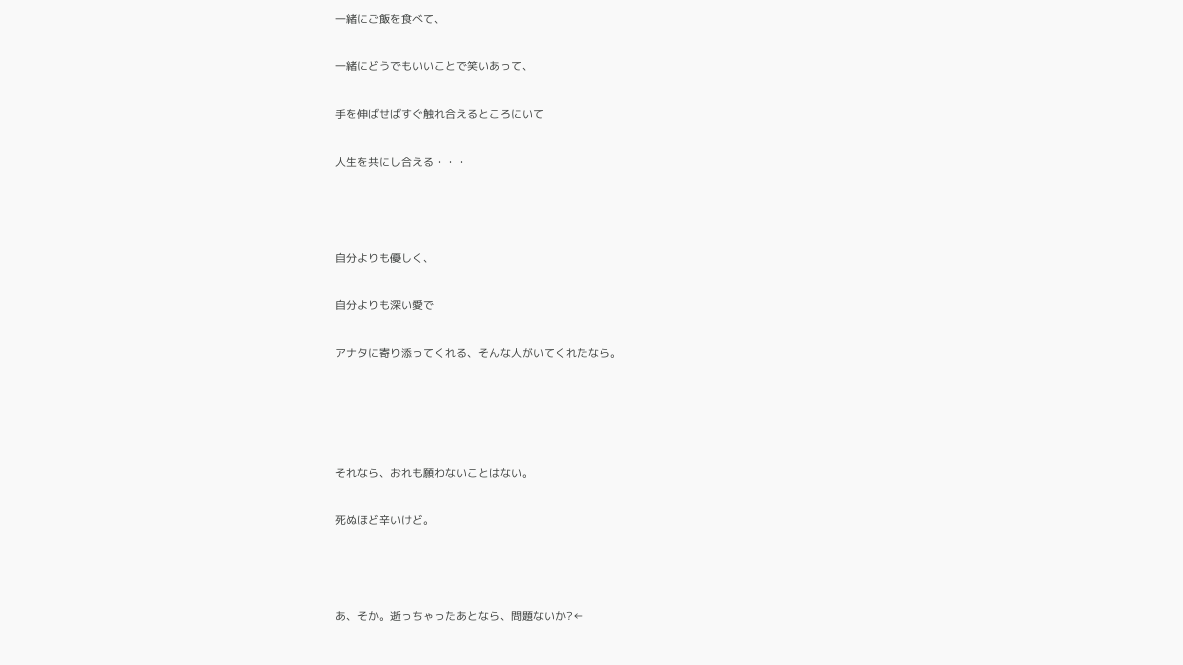一緒にご飯を食べて、

一緒にどうでもいいことで笑いあって、

手を伸ばせばすぐ触れ合えるところにいて

人生を共にし合える・・・



自分よりも優しく、

自分よりも深い愛で

アナタに寄り添ってくれる、そんな人がいてくれたなら。




それなら、おれも願わないことはない。

死ぬほど辛いけど。



あ、そか。逝っちゃったあとなら、問題ないか?←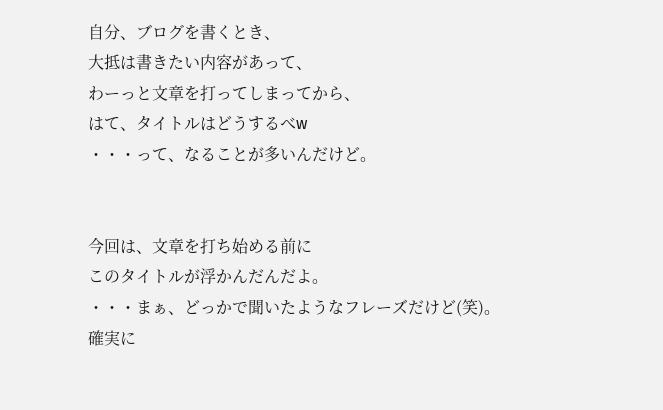自分、ブログを書くとき、
大抵は書きたい内容があって、
わーっと文章を打ってしまってから、
はて、タイトルはどうするべw
・・・って、なることが多いんだけど。


今回は、文章を打ち始める前に
このタイトルが浮かんだんだよ。
・・・まぁ、どっかで聞いたようなフレーズだけど(笑)。
確実に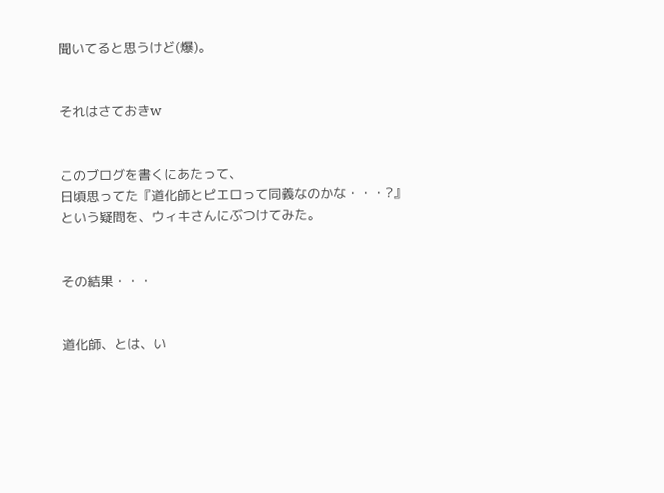聞いてると思うけど(爆)。


それはさておきw


このブログを書くにあたって、
日頃思ってた『道化師とピエロって同義なのかな・・・?』
という疑問を、ウィキさんにぶつけてみた。


その結果・・・


道化師、とは、い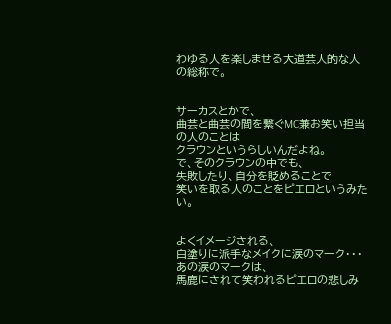わゆる人を楽しませる大道芸人的な人の総称で。


サーカスとかで、
曲芸と曲芸の間を繋ぐMC兼お笑い担当の人のことは
クラウンというらしいんだよね。
で、そのクラウンの中でも、
失敗したり、自分を貶めることで
笑いを取る人のことをピエロというみたい。


よくイメージされる、
白塗りに派手なメイクに涙のマーク・・・
あの涙のマークは、
馬鹿にされて笑われるピエロの悲しみ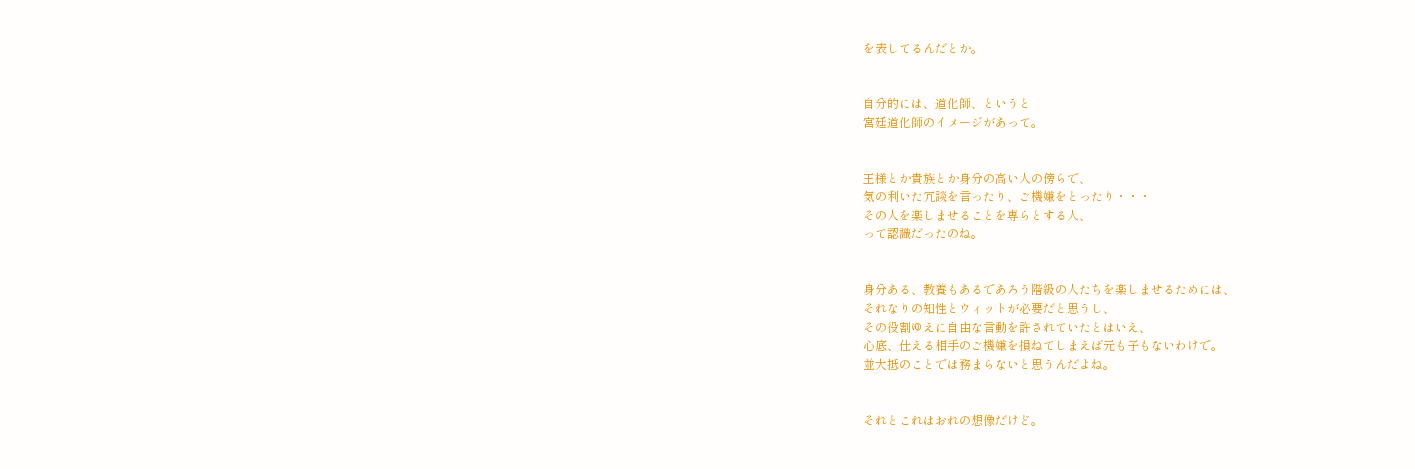を表してるんだとか。


自分的には、道化師、というと
宮廷道化師のイメージがあって。


王様とか貴族とか身分の高い人の傍らで、
気の利いた冗談を言ったり、ご機嫌をとったり・・・
その人を楽しませることを専らとする人、
って認識だったのね。


身分ある、教養もあるであろう階級の人たちを楽しませるためには、
それなりの知性とウィットが必要だと思うし、
その役割ゆえに自由な言動を許されていたとはいえ、
心底、仕える相手のご機嫌を損ねてしまえば元も子もないわけで。
並大抵のことでは務まらないと思うんだよね。


それとこれはおれの想像だけど。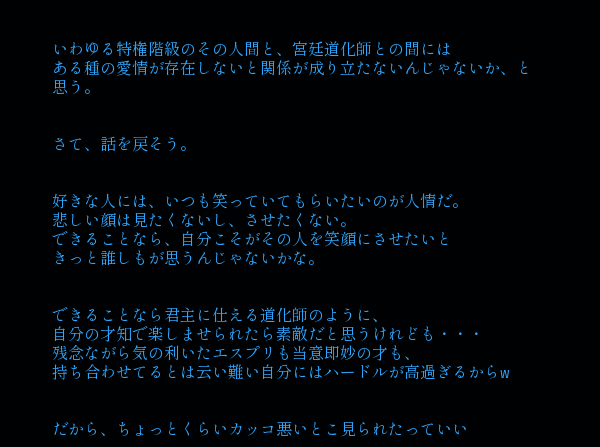いわゆる特権階級のその人間と、宮廷道化師との間には
ある種の愛情が存在しないと関係が成り立たないんじゃないか、と思う。


さて、話を戻そう。


好きな人には、いつも笑っていてもらいたいのが人情だ。
悲しい顔は見たくないし、させたくない。
できることなら、自分こそがその人を笑顔にさせたいと
きっと誰しもが思うんじゃないかな。


できることなら君主に仕える道化師のように、
自分の才知で楽しませられたら素敵だと思うけれども・・・
残念ながら気の利いたエスプリも当意即妙の才も、
持ち合わせてるとは云い難い自分にはハードルが高過ぎるからw


だから、ちょっとくらいカッコ悪いとこ見られたっていい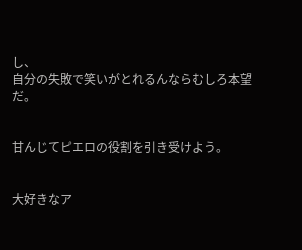し、
自分の失敗で笑いがとれるんならむしろ本望だ。


甘んじてピエロの役割を引き受けよう。


大好きなア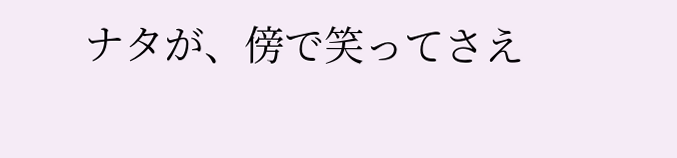ナタが、傍で笑ってさえ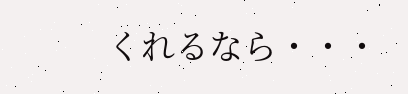くれるなら・・・